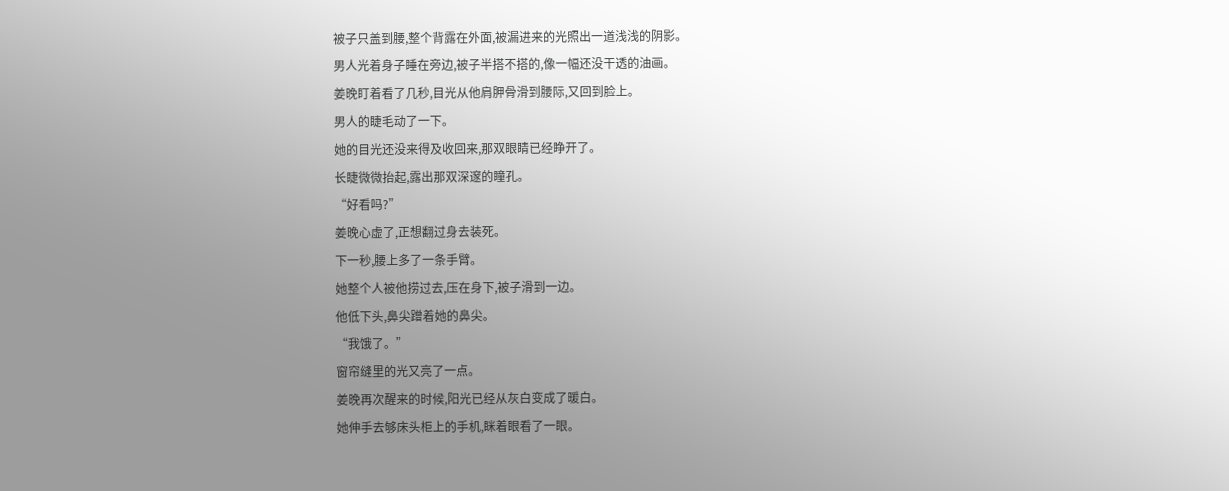被子只盖到腰,整个背露在外面,被漏进来的光照出一道浅浅的阴影。
男人光着身子睡在旁边,被子半搭不搭的,像一幅还没干透的油画。
姜晚盯着看了几秒,目光从他肩胛骨滑到腰际,又回到脸上。
男人的睫毛动了一下。
她的目光还没来得及收回来,那双眼睛已经睁开了。
长睫微微抬起,露出那双深邃的瞳孔。
“好看吗?”
姜晚心虚了,正想翻过身去装死。
下一秒,腰上多了一条手臂。
她整个人被他捞过去,压在身下,被子滑到一边。
他低下头,鼻尖蹭着她的鼻尖。
“我饿了。”
窗帘缝里的光又亮了一点。
姜晚再次醒来的时候,阳光已经从灰白变成了暖白。
她伸手去够床头柜上的手机,眯着眼看了一眼。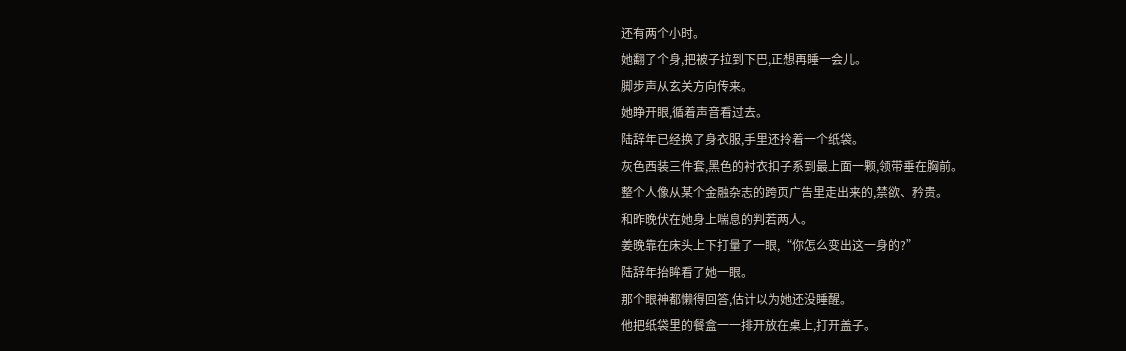还有两个小时。
她翻了个身,把被子拉到下巴,正想再睡一会儿。
脚步声从玄关方向传来。
她睁开眼,循着声音看过去。
陆辞年已经换了身衣服,手里还拎着一个纸袋。
灰色西装三件套,黑色的衬衣扣子系到最上面一颗,领带垂在胸前。
整个人像从某个金融杂志的跨页广告里走出来的,禁欲、矜贵。
和昨晚伏在她身上喘息的判若两人。
姜晚靠在床头上下打量了一眼,“你怎么变出这一身的?”
陆辞年抬眸看了她一眼。
那个眼神都懒得回答,估计以为她还没睡醒。
他把纸袋里的餐盒一一排开放在桌上,打开盖子。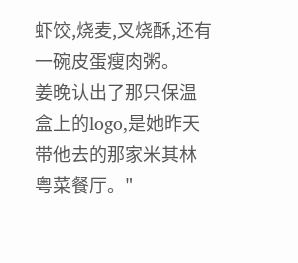虾饺,烧麦,叉烧酥,还有一碗皮蛋瘦肉粥。
姜晚认出了那只保温盒上的logo,是她昨天带他去的那家米其林粤菜餐厅。"